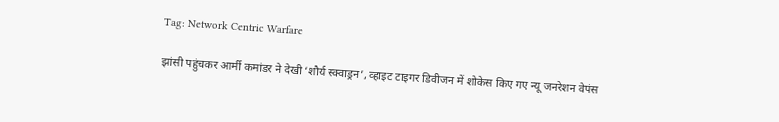Tag: Network Centric Warfare

झांसी पहुंचकर आर्मी कमांडर ने देखी ‘शौर्य स्क्वाड्रन’, व्हाइट टाइगर डिवीजन में शोकेस किए गए न्यू जनरेशन वेपंस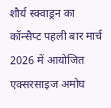शौर्य स्क्वाड्रन का कॉन्सैप्ट पहली बार मार्च 2026 में आयोजित एक्सरसाइज अमोघ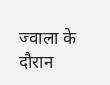ज्वाला के दौरान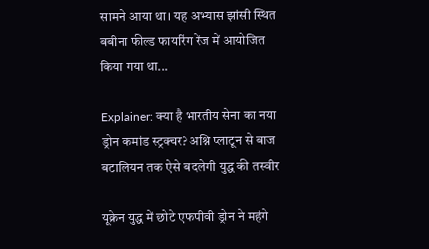सामने आया था। यह अभ्यास झांसी स्थित बबीना फील्ड फायरिंग रेंज में आयोजित किया गया था...

Explainer: क्या है भारतीय सेना का नया ड्रोन कमांड स्ट्रक्चर? अश्नि प्लाटून से बाज बटालियन तक ऐसे बदलेगी युद्ध की तस्वीर

यूक्रेन युद्ध में छोटे एफपीवी ड्रोन ने महंगे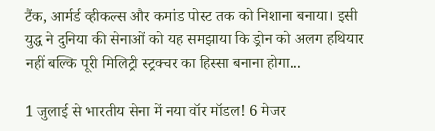टैंक, आर्मर्ड व्हीकल्स और कमांड पोस्ट तक को निशाना बनाया। इसी युद्ध ने दुनिया की सेनाओं को यह समझाया कि ड्रोन को अलग हथियार नहीं बल्कि पूरी मिलिट्री स्ट्रक्चर का हिस्सा बनाना होगा...

1 जुलाई से भारतीय सेना में नया वॉर मॉडल! 6 मेजर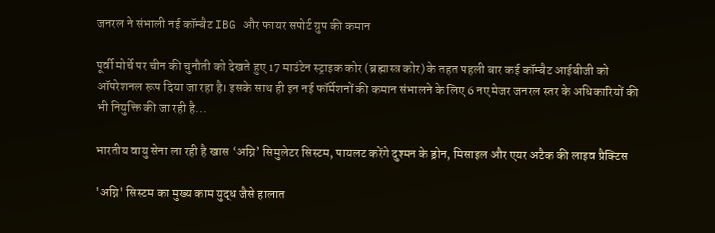जनरल ने संभाली नई कॉम्बैट IBG और फायर सपोर्ट ग्रुप की कमान

पूर्वी मोर्चे पर चीन की चुनौती को देखते हुए 17 माउंटेन स्ट्राइक कोर (ब्रह्मास्त्र कोर) के तहत पहली बार कई कॉम्बैट आईबीजी को ऑपरेशनल रूप दिया जा रहा है। इसके साथ ही इन नई फॉर्मेशनों की कमान संभालने के लिए 6 नए मेजर जनरल स्तर के अधिकारियों की भी नियुक्ति की जा रही है...

भारतीय वायु सेना ला रही है खास ‘अग्नि’ सिमुलेटर सिस्टम, पायलट करेंगे दुश्मन के ड्रोन, मिसाइल और एयर अटैक की लाइव प्रैक्टिस

'अग्नि' सिस्टम का मुख्य काम युद्ध जैसे हालात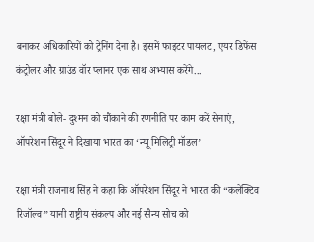बनाकर अधिकारियों को ट्रेनिंग देना है। इसमें फाइटर पायलट, एयर डिफेंस कंट्रोलर और ग्राउंड वॉर प्लानर एक साथ अभ्यास करेंगे...

रक्षा मंत्री बोले- दुश्मन को चौंकाने की रणनीति पर काम करें सेनाएं, ऑपरेशन सिंदूर ने दिखाया भारत का ‘न्यू मिलिट्री मॉडल’

रक्षा मंत्री राजनाथ सिंह ने कहा कि ऑपरेशन सिंदूर ने भारत की “कलेक्टिव रिजॉल्व” यानी राष्ट्रीय संकल्प और नई सैन्य सोच को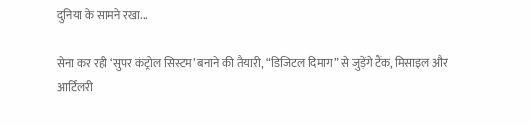दुनिया के सामने रखा...

सेना कर रही ‘सुपर कंट्रोल सिस्टम’ बनाने की तैयारी, “डिजिटल दिमाग” से जुड़ेंगे टैंक, मिसाइल और आर्टिलरी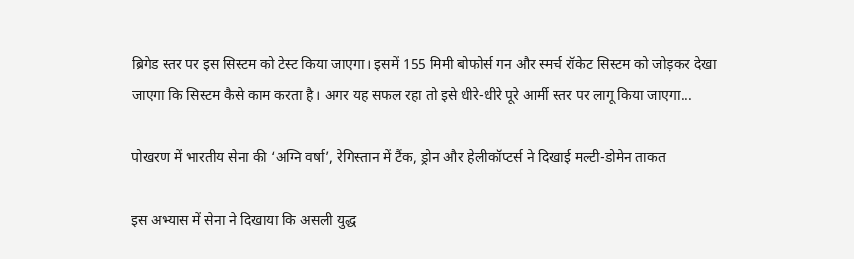ब्रिगेड स्तर पर इस सिस्टम को टेस्ट किया जाएगा। इसमें 155 मिमी बोफोर्स गन और स्मर्च रॉकेट सिस्टम को जोड़कर देखा जाएगा कि सिस्टम कैसे काम करता है। अगर यह सफल रहा तो इसे धीरे-धीरे पूरे आर्मी स्तर पर लागू किया जाएगा...

पोखरण में भारतीय सेना की ‘अग्नि वर्षा’, रेगिस्तान में टैंक, ड्रोन और हेलीकॉप्टर्स ने दिखाई मल्टी-डोमेन ताकत

इस अभ्यास में सेना ने दिखाया कि असली युद्ध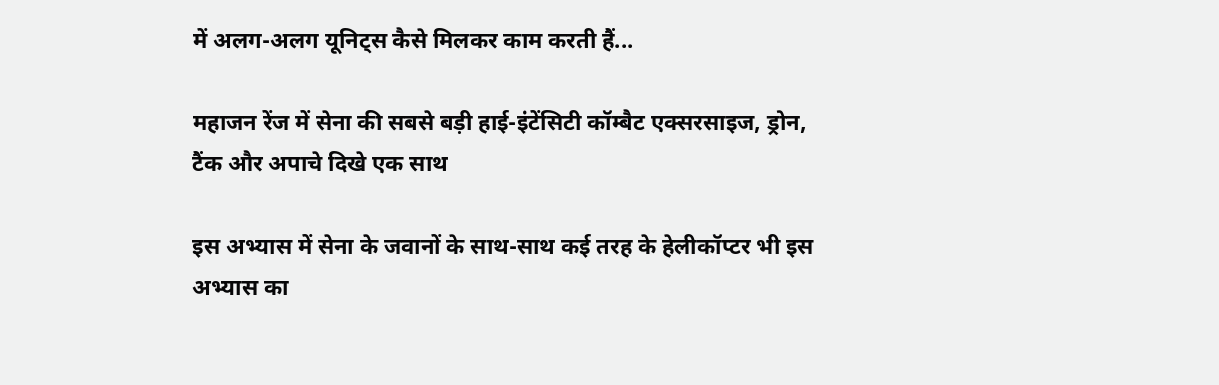में अलग-अलग यूनिट्स कैसे मिलकर काम करती हैं...

महाजन रेंज में सेना की सबसे बड़ी हाई-इंटेंसिटी कॉम्बैट एक्सरसाइज, ड्रोन, टैंक और अपाचे दिखे एक साथ

इस अभ्यास में सेना के जवानों के साथ-साथ कई तरह के हेलीकॉप्टर भी इस अभ्यास का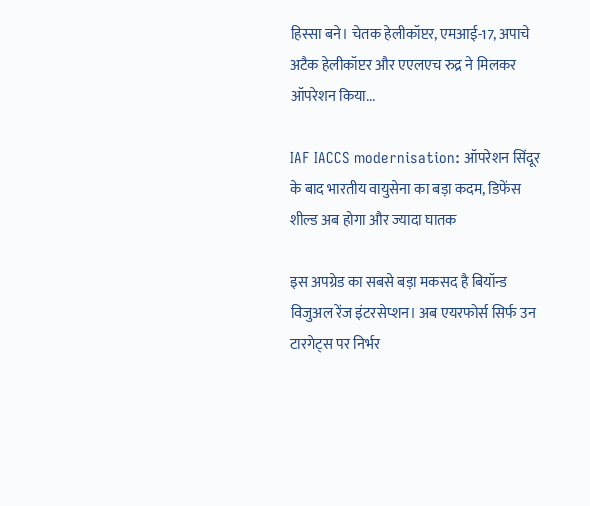हिस्सा बने। चेतक हेलीकॉप्टर, एमआई-17, अपाचे अटैक हेलीकॉप्टर और एएलएच रुद्र ने मिलकर ऑपरेशन किया...

IAF IACCS modernisation: ऑपरेशन सिंदूर के बाद भारतीय वायुसेना का बड़ा कदम, डिफेंस शील्ड अब होगा और ज्यादा घातक

इस अपग्रेड का सबसे बड़ा मकसद है बियॉन्ड विजुअल रेंज इंटरसेप्शन। अब एयरफोर्स सिर्फ उन टारगेट्स पर निर्भर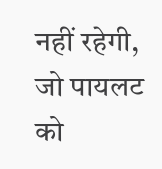नहीं रहेगी, जो पायलट को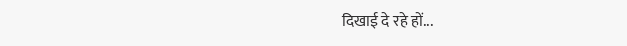दिखाई दे रहे हों...